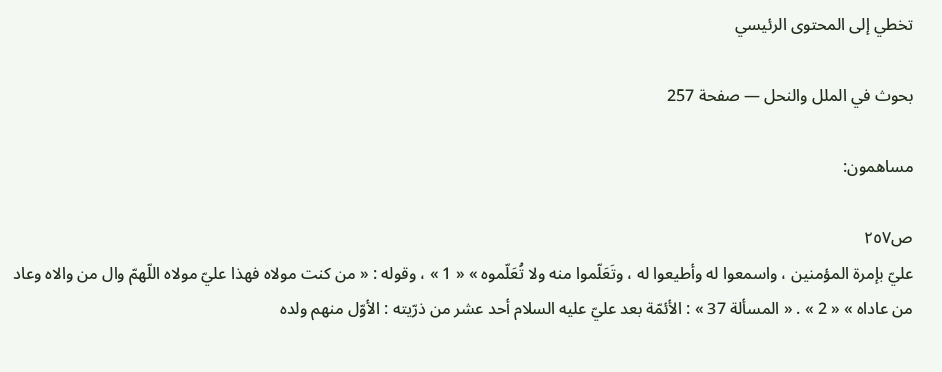تخطي إلى المحتوى الرئيسي

بحوث في الملل والنحل — صفحة 257

مساهمون:

ص٢٥٧
عليّ بإمرة المؤمنين ، واسمعوا له وأطيعوا له ، وتَعَلّموا منه ولا تُعَلّموه » « 1 » ، وقوله : « من كنت مولاه فهذا عليّ مولاه اللّهمّ وال من والاه وعاد من عاداه » « 2 » . « المسألة 37 » : الأئمّة بعد عليّ عليه السلام أحد عشر من ذرّيته : الأوّل منهم ولده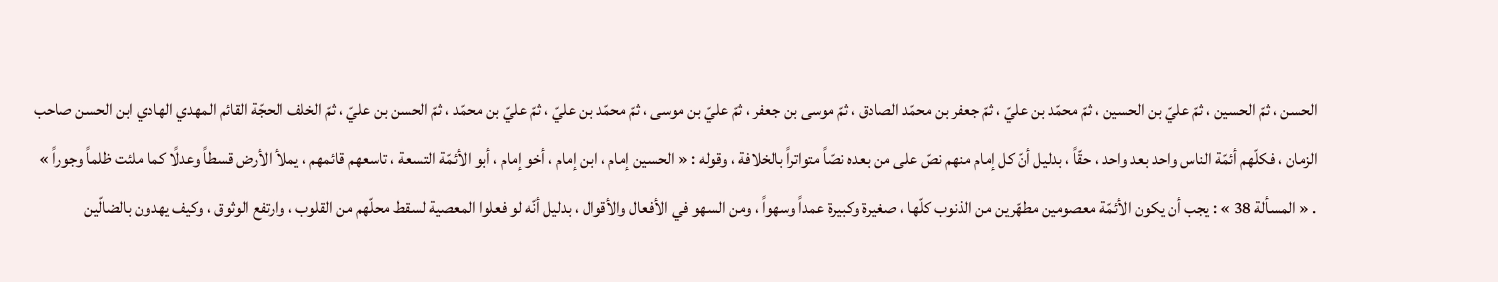الحسن ، ثمّ الحسين ، ثمّ عليّ بن الحسين ، ثمّ محمّد بن عليّ ، ثمّ جعفر بن محمّد الصادق ، ثمّ موسى بن جعفر ، ثمّ عليّ بن موسى ، ثمّ محمّد بن عليّ ، ثمّ عليّ بن محمّد ، ثمّ الحسن بن عليّ ، ثمّ الخلف الحجّة القائم المهدي الهادي ابن الحسن صاحب الزمان ، فكلّهم أئمّة الناس واحد بعد واحد ، حقّاً ، بدليل أنّ كل إمام منهم نصّ على من بعده نصّاً متواتراً بالخلافة ، وقوله : « الحسين إمام ، ابن إمام ، أخو إمام ، أبو الأئمّة التسعة ، تاسعهم قائمهم ، يملأ الأرض قسطاً وعدلًا كما ملئت ظلماً وجوراً » . « المسألة 38 » : يجب أن يكون الأئمّة معصومين مطهّرين من الذنوب كلّها ، صغيرة وكبيرة عمداً وسهواً ، ومن السهو في الأفعال والأقوال ، بدليل أنّه لو فعلوا المعصية لسقط محلّهم من القلوب ، وارتفع الوثوق ، وكيف يهدون بالضالّين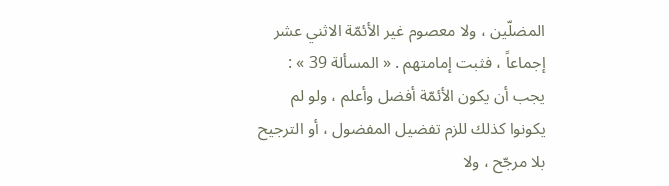المضلّين ، ولا معصوم غير الأئمّة الاثني عشر إجماعاً ، فثبت إمامتهم . « المسألة 39 » : يجب أن يكون الأئمّة أفضل وأعلم ، ولو لم يكونوا كذلك للزم تفضيل المفضول ، أو الترجيح بلا مرجّح ، ولا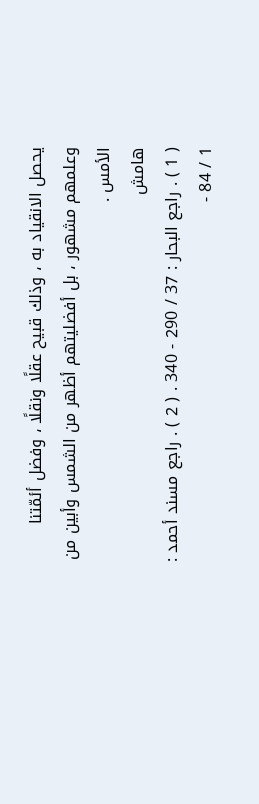يحصل الانقياد به ، وذلك قبيح عقلًا ونقلًا ، وفضل أئمّتنا وعلمهم مشهور ، بل أفضليتهم أظهر من الشمس وأبين من الأمس .
هامش
( 1 ) . راجع البحار : 37 / 290 - 340 . ( 2 ) . راجع مسند أحمد : 1 / 84 -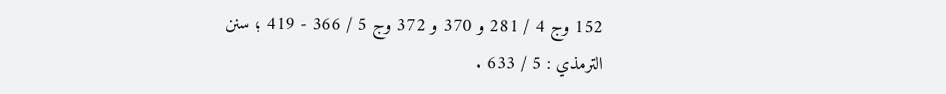152 وج 4 / 281 و 370 و 372 وج 5 / 366 - 419 ؛ سنن الترمذي : 5 / 633 .